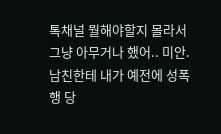톡채널 뭘해야할지 몰라서 그냥 아무거나 했어.. 미안.
남친한테 내가 예전에 성폭행 당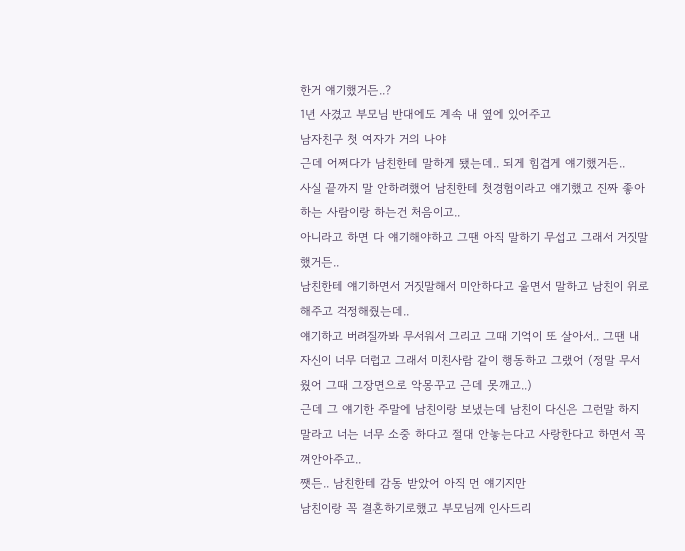한거 얘기했거든..?
1년 사겼고 부모님 반대에도 계속 내 옆에 있어주고
남자친구 첫 여자가 거의 나야
근데 어쩌다가 남친한테 말하게 됐는데.. 되게 힘겹게 얘기했거든..
사실 끝까지 말 안하려했어 남친한테 첫경험이라고 얘기했고 진짜 좋아하는 사람이랑 하는건 처음이고..
아니라고 하면 다 얘기해야하고 그땐 아직 말하기 무섭고 그래서 거짓말했거든..
남친한테 얘기하면서 거짓말해서 미안하다고 울면서 말하고 남친이 위로해주고 걱정해줬는데..
얘기하고 버려질까봐 무서워서 그리고 그때 기억이 또 살아서.. 그땐 내자신이 너무 더럽고 그래서 미친사람 같이 행동하고 그랬어 (정말 무서웠어 그때 그장면으로 악몽꾸고 근데 못깨고..)
근데 그 얘기한 주말에 남친이랑 보냈는데 남친이 다신은 그런말 하지말라고 너는 너무 소중 하다고 절대 안놓는다고 사랑한다고 하면서 꼭 껴안아주고..
쨋든.. 남친한테 감동 받았어 아직 먼 얘기지만
남친이랑 꼭 결혼하기로했고 부모님께 인사드리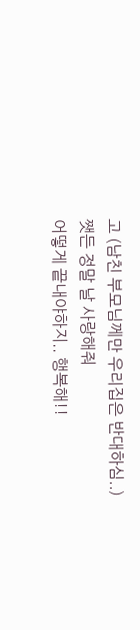고 (남친 부모님께만 우리집은 반대하심..)
쨋든 정말 날 사랑해줘
어떻게 끝내야하지.. 행복해!!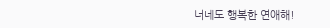너네도 행복한 연애해!